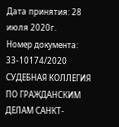Дата принятия: 28 июля 2020г.
Номер документа: 33-10174/2020
СУДЕБНАЯ КОЛЛЕГИЯ ПО ГРАЖДАНСКИМ ДЕЛАМ САНКТ-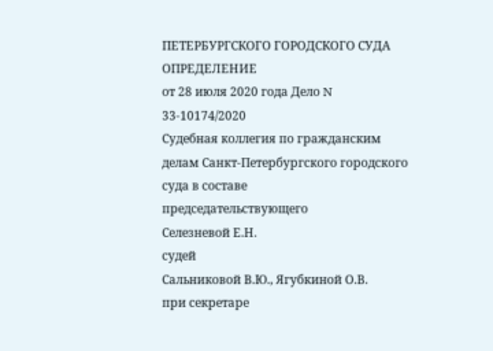ПЕТЕРБУРГСКОГО ГОРОДСКОГО СУДА
ОПРЕДЕЛЕНИЕ
от 28 июля 2020 года Дело N 33-10174/2020
Судебная коллегия по гражданским делам Санкт-Петербургского городского суда в составе
председательствующего
Селезневой Е.Н.
судей
Сальниковой В.Ю., Ягубкиной О.В.
при секретаре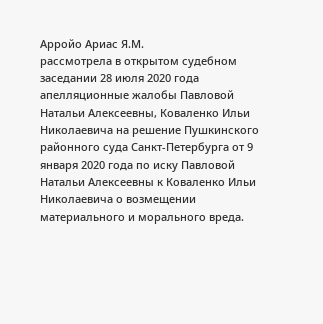Арройо Ариас Я.М.
рассмотрела в открытом судебном заседании 28 июля 2020 года апелляционные жалобы Павловой Натальи Алексеевны, Коваленко Ильи Николаевича на решение Пушкинского районного суда Санкт-Петербурга от 9 января 2020 года по иску Павловой Натальи Алексеевны к Коваленко Ильи Николаевича о возмещении материального и морального вреда.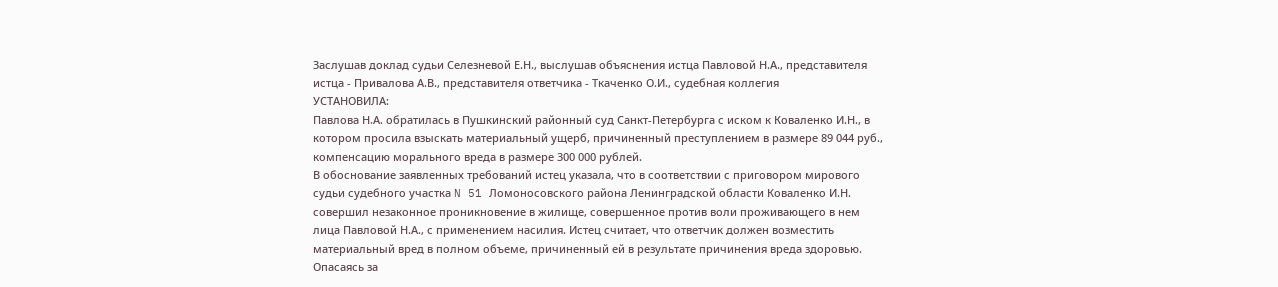Заслушав доклад судьи Селезневой Е.Н., выслушав объяснения истца Павловой Н.А., представителя истца - Привалова А.В., представителя ответчика - Ткаченко О.И., судебная коллегия
УСТАНОВИЛА:
Павлова Н.А. обратилась в Пушкинский районный суд Санкт-Петербурга с иском к Коваленко И.Н., в котором просила взыскать материальный ущерб, причиненный преступлением в размере 89 044 руб., компенсацию морального вреда в размере 300 000 рублей.
В обоснование заявленных требований истец указала, что в соответствии с приговором мирового судьи судебного участка N 51 Ломоносовского района Ленинградской области Коваленко И.Н. совершил незаконное проникновение в жилище, совершенное против воли проживающего в нем лица Павловой Н.А., с применением насилия. Истец считает, что ответчик должен возместить материальный вред в полном объеме, причиненный ей в результате причинения вреда здоровью. Опасаясь за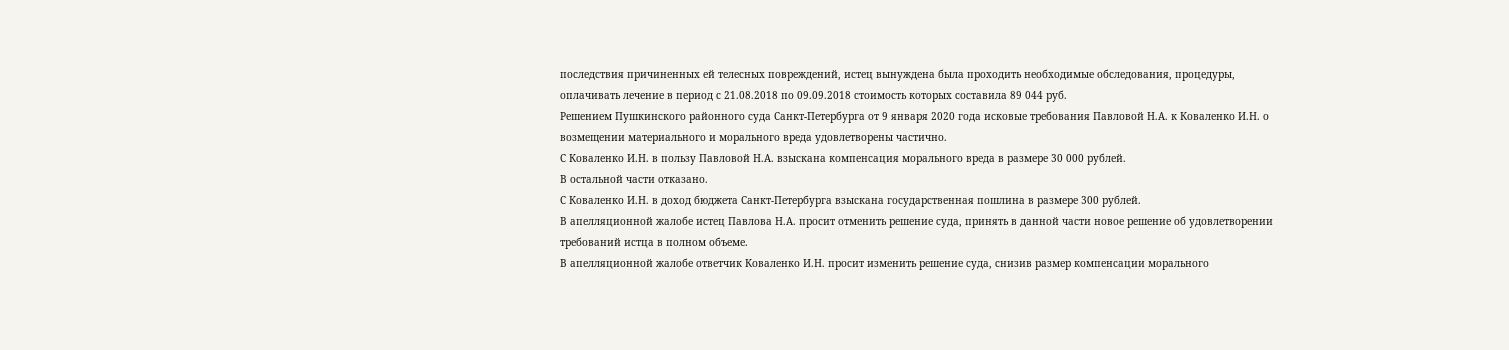последствия причиненных ей телесных повреждений, истец вынуждена была проходить необходимые обследования, процедуры, оплачивать лечение в период с 21.08.2018 по 09.09.2018 стоимость которых составила 89 044 руб.
Решением Пушкинского районного суда Санкт-Петербурга от 9 января 2020 года исковые требования Павловой Н.А. к Коваленко И.Н. о возмещении материального и морального вреда удовлетворены частично.
С Коваленко И.Н. в пользу Павловой Н.А. взыскана компенсация морального вреда в размере 30 000 рублей.
В остальной части отказано.
С Коваленко И.Н. в доход бюджета Санкт-Петербурга взыскана государственная пошлина в размере 300 рублей.
В апелляционной жалобе истец Павлова Н.А. просит отменить решение суда, принять в данной части новое решение об удовлетворении требований истца в полном объеме.
В апелляционной жалобе ответчик Коваленко И.Н. просит изменить решение суда, снизив размер компенсации морального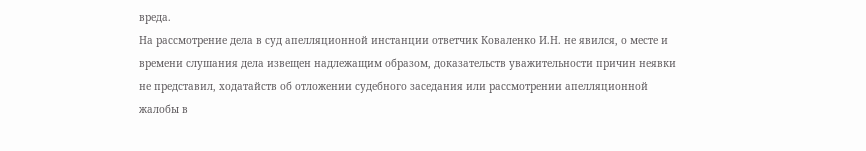вреда.
На рассмотрение дела в суд апелляционной инстанции ответчик Коваленко И.Н. не явился, о месте и времени слушания дела извещен надлежащим образом, доказательств уважительности причин неявки не представил, ходатайств об отложении судебного заседания или рассмотрении апелляционной жалобы в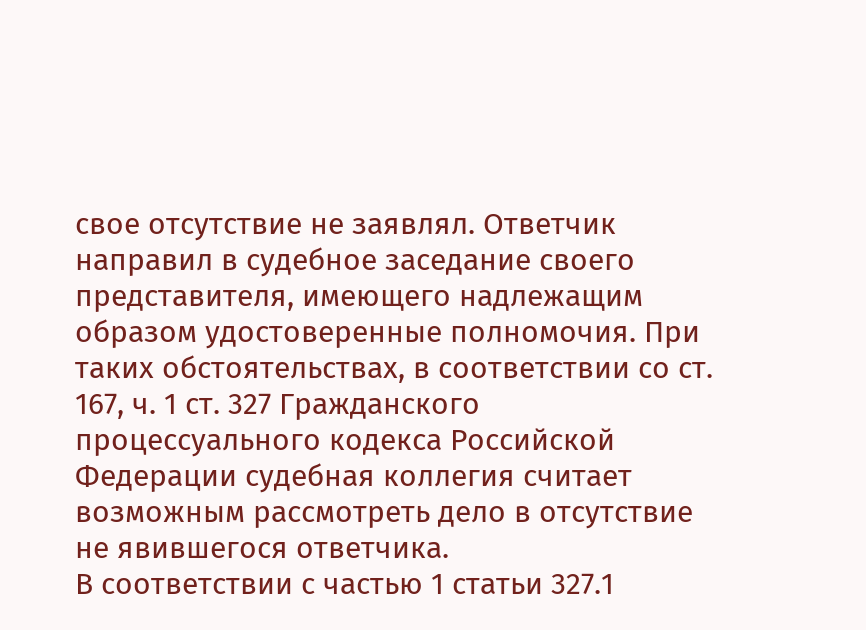свое отсутствие не заявлял. Ответчик направил в судебное заседание своего представителя, имеющего надлежащим образом удостоверенные полномочия. При таких обстоятельствах, в соответствии со ст. 167, ч. 1 ст. 327 Гражданского процессуального кодекса Российской Федерации судебная коллегия считает возможным рассмотреть дело в отсутствие не явившегося ответчика.
В соответствии с частью 1 статьи 327.1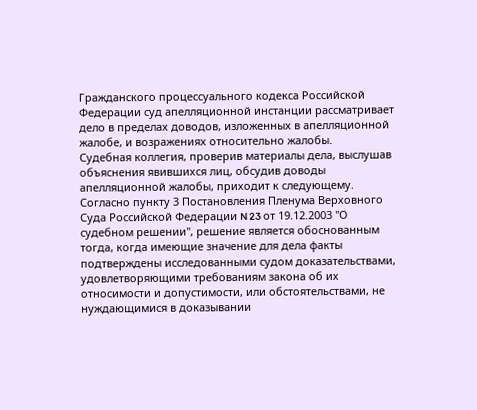Гражданского процессуального кодекса Российской Федерации суд апелляционной инстанции рассматривает дело в пределах доводов, изложенных в апелляционной жалобе, и возражениях относительно жалобы.
Судебная коллегия, проверив материалы дела, выслушав объяснения явившихся лиц, обсудив доводы апелляционной жалобы, приходит к следующему.
Согласно пункту 3 Постановления Пленума Верховного Суда Российской Федерации N 23 от 19.12.2003 "О судебном решении", решение является обоснованным тогда, когда имеющие значение для дела факты подтверждены исследованными судом доказательствами, удовлетворяющими требованиям закона об их относимости и допустимости, или обстоятельствами, не нуждающимися в доказывании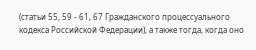(статьи 55, 59 - 61, 67 Гражданского процессуального кодекса Российской Федерации), а также тогда, когда оно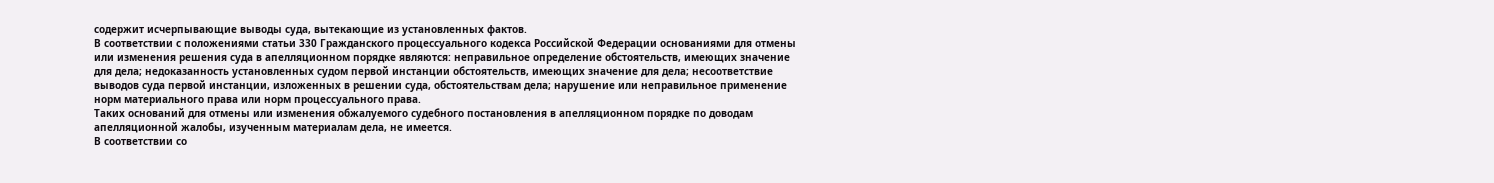содержит исчерпывающие выводы суда, вытекающие из установленных фактов.
В соответствии с положениями статьи 330 Гражданского процессуального кодекса Российской Федерации основаниями для отмены или изменения решения суда в апелляционном порядке являются: неправильное определение обстоятельств, имеющих значение для дела; недоказанность установленных судом первой инстанции обстоятельств, имеющих значение для дела; несоответствие выводов суда первой инстанции, изложенных в решении суда, обстоятельствам дела; нарушение или неправильное применение норм материального права или норм процессуального права.
Таких оснований для отмены или изменения обжалуемого судебного постановления в апелляционном порядке по доводам апелляционной жалобы, изученным материалам дела, не имеется.
В соответствии со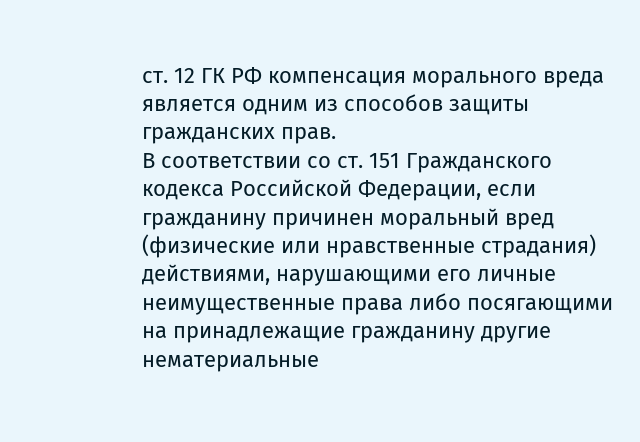ст. 12 ГК РФ компенсация морального вреда является одним из способов защиты гражданских прав.
В соответствии со ст. 151 Гражданского кодекса Российской Федерации, если гражданину причинен моральный вред (физические или нравственные страдания) действиями, нарушающими его личные неимущественные права либо посягающими на принадлежащие гражданину другие нематериальные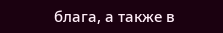блага, а также в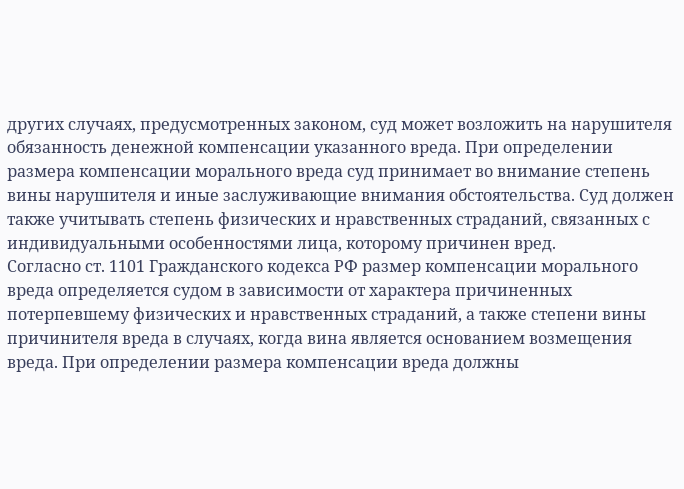других случаях, предусмотренных законом, суд может возложить на нарушителя обязанность денежной компенсации указанного вреда. При определении размера компенсации морального вреда суд принимает во внимание степень вины нарушителя и иные заслуживающие внимания обстоятельства. Суд должен также учитывать степень физических и нравственных страданий, связанных с индивидуальными особенностями лица, которому причинен вред.
Согласно ст. 1101 Гражданского кодекса РФ размер компенсации морального вреда определяется судом в зависимости от характера причиненных потерпевшему физических и нравственных страданий, а также степени вины причинителя вреда в случаях, когда вина является основанием возмещения вреда. При определении размера компенсации вреда должны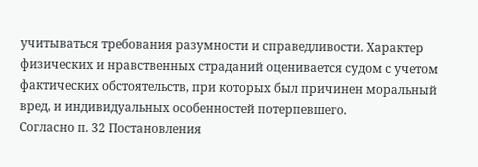учитываться требования разумности и справедливости. Характер физических и нравственных страданий оценивается судом с учетом фактических обстоятельств, при которых был причинен моральный вред, и индивидуальных особенностей потерпевшего.
Согласно п. 32 Постановления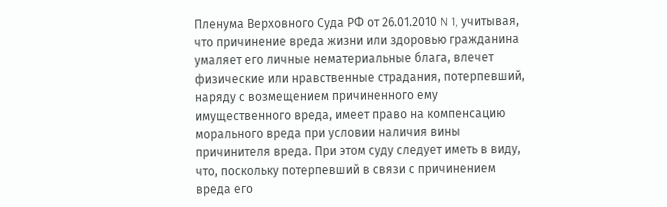Пленума Верховного Суда РФ от 26.01.2010 N 1, учитывая, что причинение вреда жизни или здоровью гражданина умаляет его личные нематериальные блага, влечет физические или нравственные страдания, потерпевший, наряду с возмещением причиненного ему имущественного вреда, имеет право на компенсацию морального вреда при условии наличия вины причинителя вреда. При этом суду следует иметь в виду, что, поскольку потерпевший в связи с причинением вреда его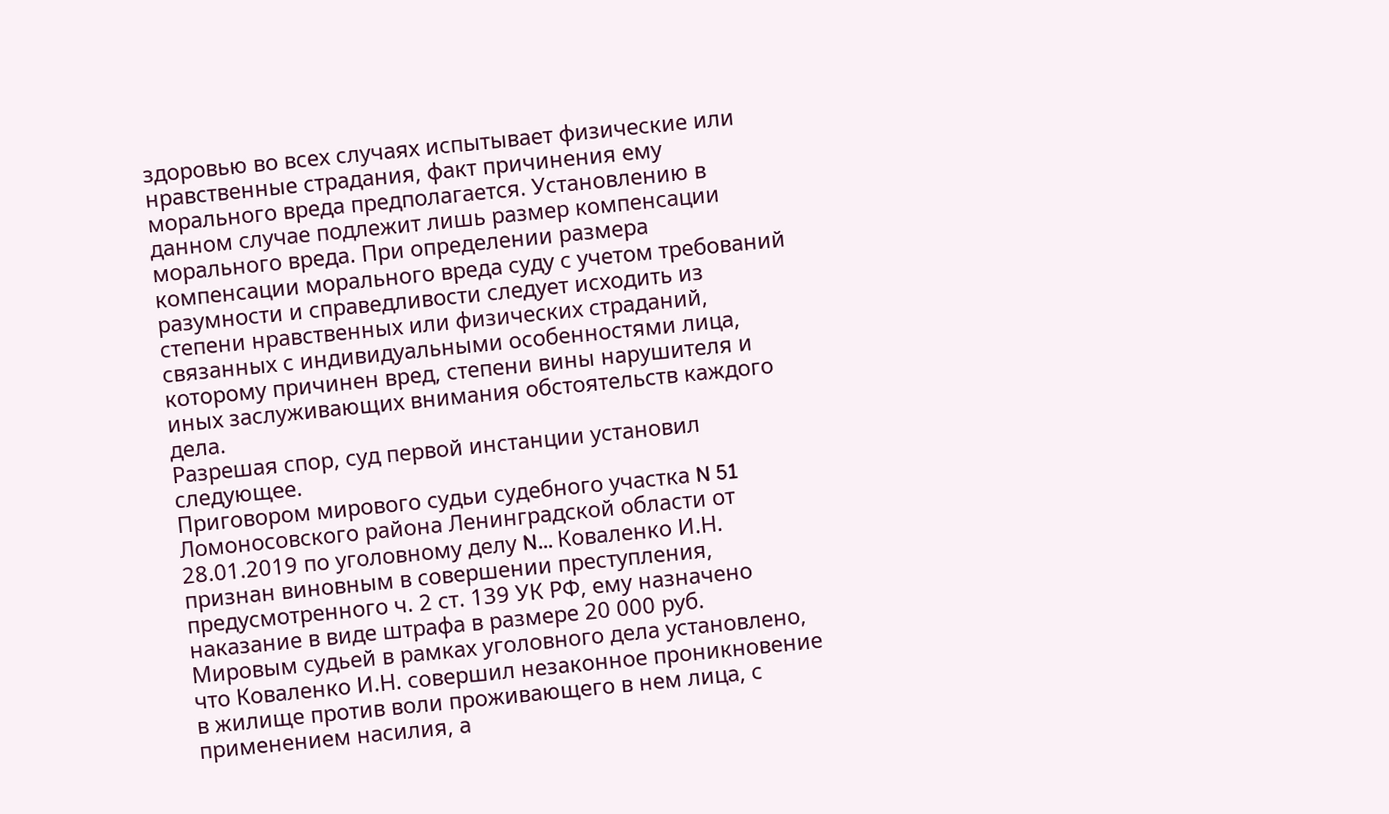здоровью во всех случаях испытывает физические или нравственные страдания, факт причинения ему морального вреда предполагается. Установлению в данном случае подлежит лишь размер компенсации морального вреда. При определении размера компенсации морального вреда суду с учетом требований разумности и справедливости следует исходить из степени нравственных или физических страданий, связанных с индивидуальными особенностями лица, которому причинен вред, степени вины нарушителя и иных заслуживающих внимания обстоятельств каждого дела.
Разрешая спор, суд первой инстанции установил следующее.
Приговором мирового судьи судебного участка N 51 Ломоносовского района Ленинградской области от 28.01.2019 по уголовному делу N... Коваленко И.Н. признан виновным в совершении преступления, предусмотренного ч. 2 ст. 139 УК РФ, ему назначено наказание в виде штрафа в размере 20 000 руб.
Мировым судьей в рамках уголовного дела установлено, что Коваленко И.Н. совершил незаконное проникновение в жилище против воли проживающего в нем лица, с применением насилия, а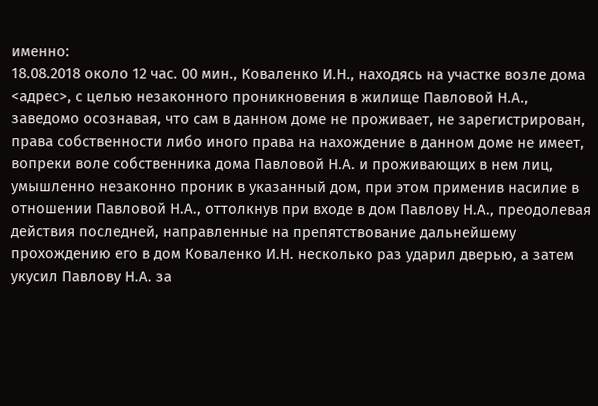именно:
18.08.2018 около 12 час. 00 мин., Коваленко И.Н., находясь на участке возле дома <адрес>, с целью незаконного проникновения в жилище Павловой Н.А., заведомо осознавая, что сам в данном доме не проживает, не зарегистрирован, права собственности либо иного права на нахождение в данном доме не имеет, вопреки воле собственника дома Павловой Н.А. и проживающих в нем лиц, умышленно незаконно проник в указанный дом, при этом применив насилие в отношении Павловой Н.А., оттолкнув при входе в дом Павлову Н.А., преодолевая действия последней, направленные на препятствование дальнейшему прохождению его в дом Коваленко И.Н. несколько раз ударил дверью, а затем укусил Павлову Н.А. за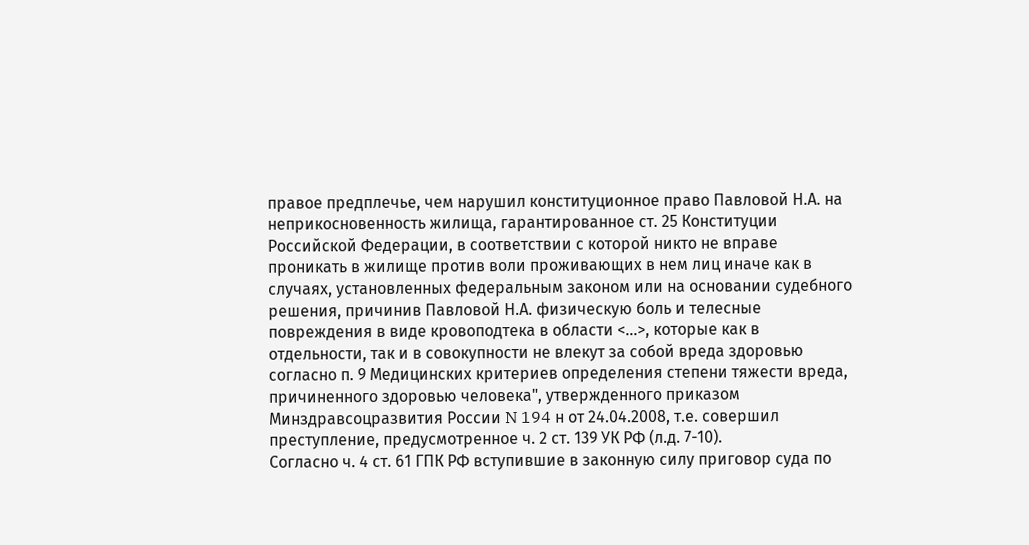правое предплечье, чем нарушил конституционное право Павловой Н.А. на неприкосновенность жилища, гарантированное ст. 25 Конституции Российской Федерации, в соответствии с которой никто не вправе проникать в жилище против воли проживающих в нем лиц иначе как в случаях, установленных федеральным законом или на основании судебного решения, причинив Павловой Н.А. физическую боль и телесные повреждения в виде кровоподтека в области <...>, которые как в отдельности, так и в совокупности не влекут за собой вреда здоровью согласно п. 9 Медицинских критериев определения степени тяжести вреда, причиненного здоровью человека", утвержденного приказом Минздравсоцразвития России N 194 н от 24.04.2008, т.е. совершил преступление, предусмотренное ч. 2 ст. 139 УК РФ (л.д. 7-10).
Согласно ч. 4 ст. 61 ГПК РФ вступившие в законную силу приговор суда по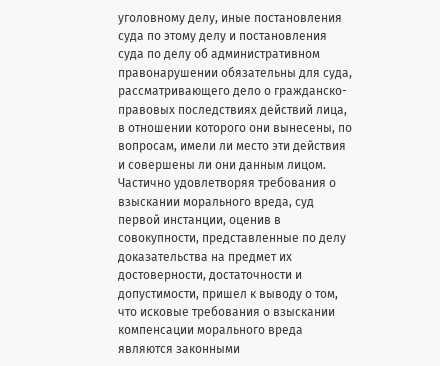уголовному делу, иные постановления суда по этому делу и постановления суда по делу об административном правонарушении обязательны для суда, рассматривающего дело о гражданско-правовых последствиях действий лица, в отношении которого они вынесены, по вопросам, имели ли место эти действия и совершены ли они данным лицом.
Частично удовлетворяя требования о взыскании морального вреда, суд первой инстанции, оценив в совокупности, представленные по делу доказательства на предмет их достоверности, достаточности и допустимости, пришел к выводу о том, что исковые требования о взыскании компенсации морального вреда являются законными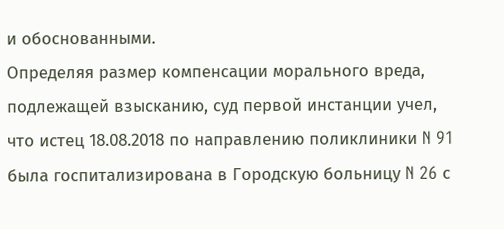и обоснованными.
Определяя размер компенсации морального вреда, подлежащей взысканию, суд первой инстанции учел, что истец 18.08.2018 по направлению поликлиники N 91 была госпитализирована в Городскую больницу N 26 с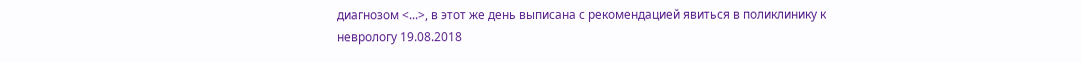диагнозом <...>, в этот же день выписана с рекомендацией явиться в поликлинику к неврологу 19.08.2018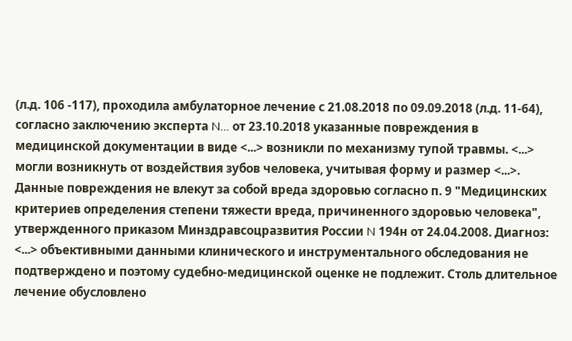(л.д. 106 -117), проходила амбулаторное лечение с 21.08.2018 по 09.09.2018 (л.д. 11-64), согласно заключению эксперта N... от 23.10.2018 указанные повреждения в медицинской документации в виде <...> возникли по механизму тупой травмы. <...> могли возникнуть от воздействия зубов человека, учитывая форму и размер <...>. Данные повреждения не влекут за собой вреда здоровью согласно п. 9 "Медицинских критериев определения степени тяжести вреда, причиненного здоровью человека", утвержденного приказом Минздравсоцразвития России N 194н от 24.04.2008. Диагноз: <...> объективными данными клинического и инструментального обследования не подтверждено и поэтому судебно-медицинской оценке не подлежит. Столь длительное лечение обусловлено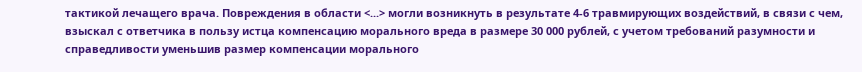тактикой лечащего врача. Повреждения в области <...> могли возникнуть в результате 4-6 травмирующих воздействий, в связи с чем, взыскал с ответчика в пользу истца компенсацию морального вреда в размере 30 000 рублей, с учетом требований разумности и справедливости уменьшив размер компенсации морального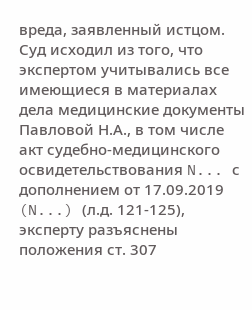вреда, заявленный истцом.
Суд исходил из того, что экспертом учитывались все имеющиеся в материалах дела медицинские документы Павловой Н.А., в том числе акт судебно-медицинского освидетельствования N... с дополнением от 17.09.2019 (N...) (л.д. 121-125), эксперту разъяснены положения ст. 307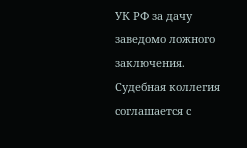УК РФ за дачу заведомо ложного заключения.
Судебная коллегия соглашается с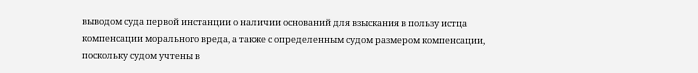выводом суда первой инстанции о наличии оснований для взыскания в пользу истца компенсации морального вреда, а также с определенным судом размером компенсации, поскольку судом учтены в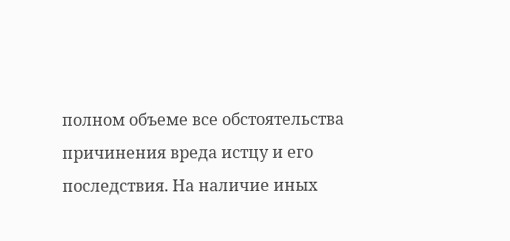полном объеме все обстоятельства причинения вреда истцу и его последствия. На наличие иных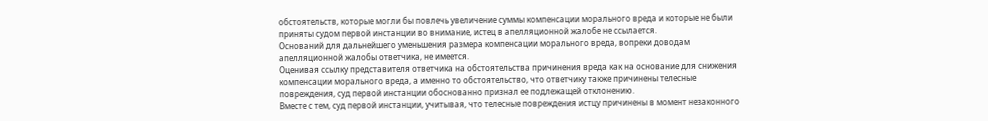обстоятельств, которые могли бы повлечь увеличение суммы компенсации морального вреда и которые не были приняты судом первой инстанции во внимание, истец в апелляционной жалобе не ссылается.
Оснований для дальнейшего уменьшения размера компенсации морального вреда, вопреки доводам апелляционной жалобы ответчика, не имеется.
Оценивая ссылку представителя ответчика на обстоятельства причинения вреда как на основание для снижения компенсации морального вреда, а именно то обстоятельство, что ответчику также причинены телесные повреждения, суд первой инстанции обоснованно признал ее подлежащей отклонению.
Вместе с тем, суд первой инстанции, учитывая, что телесные повреждения истцу причинены в момент незаконного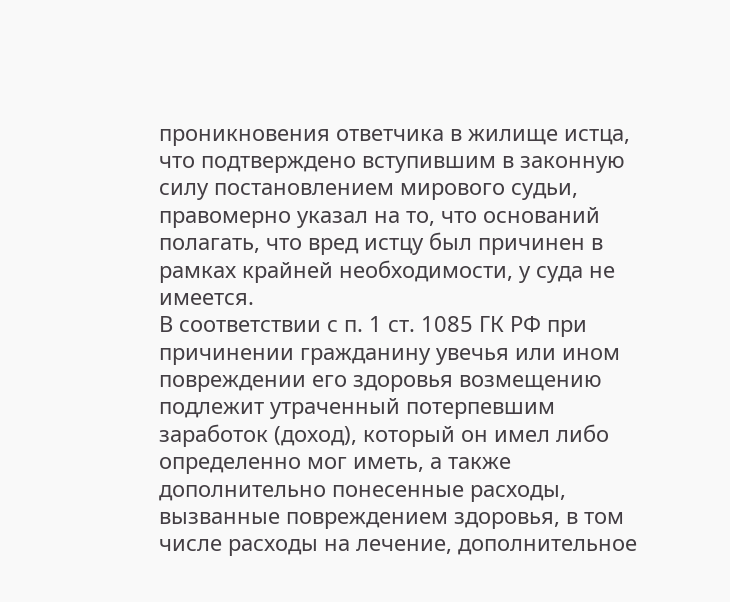проникновения ответчика в жилище истца, что подтверждено вступившим в законную силу постановлением мирового судьи, правомерно указал на то, что оснований полагать, что вред истцу был причинен в рамках крайней необходимости, у суда не имеется.
В соответствии с п. 1 ст. 1085 ГК РФ при причинении гражданину увечья или ином повреждении его здоровья возмещению подлежит утраченный потерпевшим заработок (доход), который он имел либо определенно мог иметь, а также дополнительно понесенные расходы, вызванные повреждением здоровья, в том числе расходы на лечение, дополнительное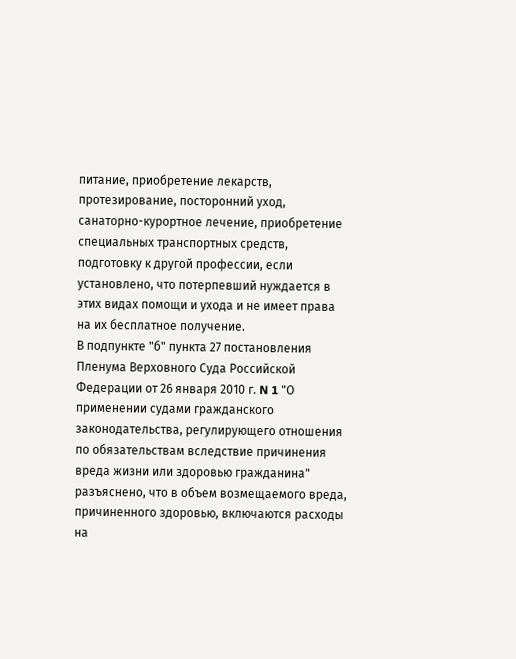питание, приобретение лекарств, протезирование, посторонний уход, санаторно-курортное лечение, приобретение специальных транспортных средств, подготовку к другой профессии, если установлено, что потерпевший нуждается в этих видах помощи и ухода и не имеет права на их бесплатное получение.
В подпункте "б" пункта 27 постановления Пленума Верховного Суда Российской Федерации от 26 января 2010 г. N 1 "О применении судами гражданского законодательства, регулирующего отношения по обязательствам вследствие причинения вреда жизни или здоровью гражданина" разъяснено, что в объем возмещаемого вреда, причиненного здоровью, включаются расходы на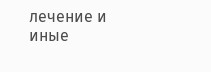лечение и иные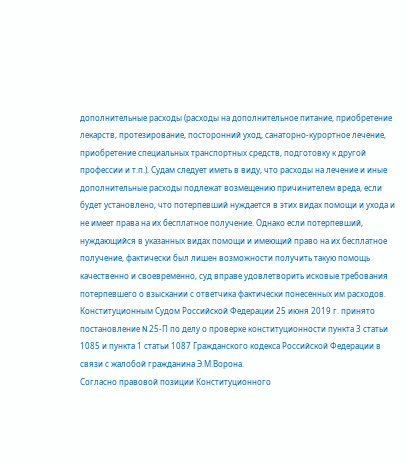дополнительные расходы (расходы на дополнительное питание, приобретение лекарств, протезирование, посторонний уход, санаторно-курортное лечение, приобретение специальных транспортных средств, подготовку к другой профессии и т.п.). Судам следует иметь в виду, что расходы на лечение и иные дополнительные расходы подлежат возмещению причинителем вреда, если будет установлено, что потерпевший нуждается в этих видах помощи и ухода и не имеет права на их бесплатное получение. Однако если потерпевший, нуждающийся в указанных видах помощи и имеющий право на их бесплатное получение, фактически был лишен возможности получить такую помощь качественно и своевременно, суд вправе удовлетворить исковые требования потерпевшего о взыскании с ответчика фактически понесенных им расходов.
Конституционным Судом Российской Федерации 25 июня 2019 г. принято постановление N 25-П по делу о проверке конституционности пункта 3 статьи 1085 и пункта 1 статьи 1087 Гражданского кодекса Российской Федерации в связи с жалобой гражданина Э.М.Ворона.
Согласно правовой позиции Конституционного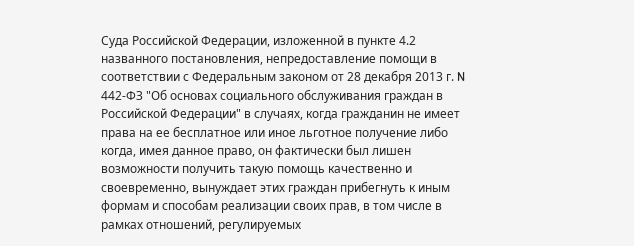Суда Российской Федерации, изложенной в пункте 4.2 названного постановления, непредоставление помощи в соответствии с Федеральным законом от 28 декабря 2013 г. N 442-ФЗ "Об основах социального обслуживания граждан в Российской Федерации" в случаях, когда гражданин не имеет права на ее бесплатное или иное льготное получение либо когда, имея данное право, он фактически был лишен возможности получить такую помощь качественно и своевременно, вынуждает этих граждан прибегнуть к иным формам и способам реализации своих прав, в том числе в рамках отношений, регулируемых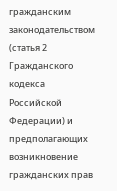гражданским законодательством (статья 2 Гражданского кодекса Российской Федерации) и предполагающих возникновение гражданских прав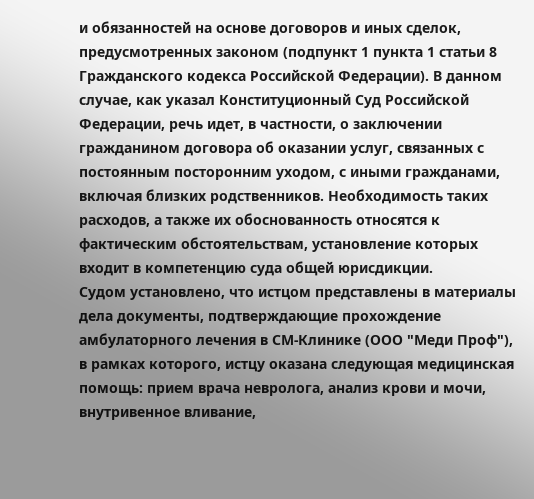и обязанностей на основе договоров и иных сделок, предусмотренных законом (подпункт 1 пункта 1 статьи 8 Гражданского кодекса Российской Федерации). В данном случае, как указал Конституционный Суд Российской Федерации, речь идет, в частности, о заключении гражданином договора об оказании услуг, связанных с постоянным посторонним уходом, с иными гражданами, включая близких родственников. Необходимость таких расходов, а также их обоснованность относятся к фактическим обстоятельствам, установление которых входит в компетенцию суда общей юрисдикции.
Судом установлено, что истцом представлены в материалы дела документы, подтверждающие прохождение амбулаторного лечения в СМ-Клинике (ООО "Меди Проф"), в рамках которого, истцу оказана следующая медицинская помощь: прием врача невролога, анализ крови и мочи, внутривенное вливание,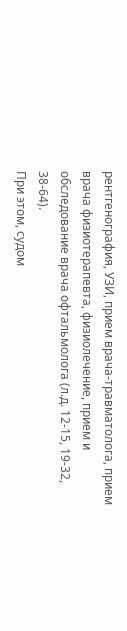рентгенография, УЗИ, прием врача-травматолога, прием врача физиотерапевта, физиолечение, прием и обследование врача офтальмолога (л.д. 12-15, 19-32, 38-64).
При этом, судом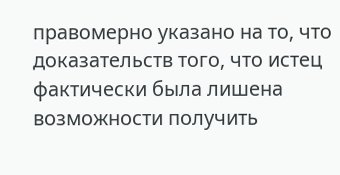правомерно указано на то, что доказательств того, что истец фактически была лишена возможности получить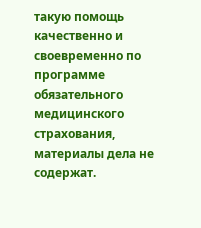такую помощь качественно и своевременно по программе обязательного медицинского страхования, материалы дела не содержат.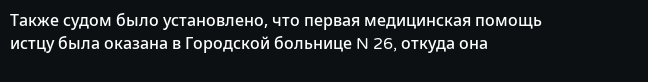Также судом было установлено, что первая медицинская помощь истцу была оказана в Городской больнице N 26, откуда она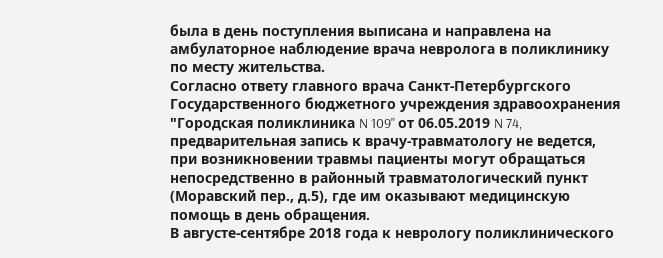была в день поступления выписана и направлена на амбулаторное наблюдение врача невролога в поликлинику по месту жительства.
Согласно ответу главного врача Санкт-Петербургского Государственного бюджетного учреждения здравоохранения "Городская поликлиника N 109" от 06.05.2019 N 74, предварительная запись к врачу-травматологу не ведется, при возникновении травмы пациенты могут обращаться непосредственно в районный травматологический пункт (Моравский пер., д.5), где им оказывают медицинскую помощь в день обращения.
В августе-сентябре 2018 года к неврологу поликлинического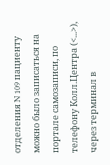отделения N 109 пациенту можно было записаться на портале самозаписи, по телефону Колл.Центра (<...>), через терминал в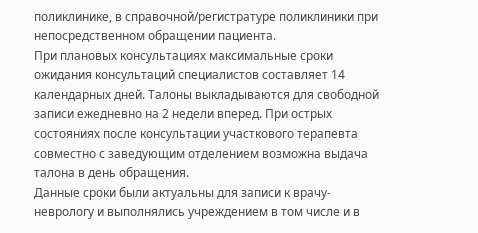поликлинике, в справочной/регистратуре поликлиники при непосредственном обращении пациента.
При плановых консультациях максимальные сроки ожидания консультаций специалистов составляет 14 календарных дней. Талоны выкладываются для свободной записи ежедневно на 2 недели вперед. При острых состояниях после консультации участкового терапевта совместно с заведующим отделением возможна выдача талона в день обращения.
Данные сроки были актуальны для записи к врачу-неврологу и выполнялись учреждением в том числе и в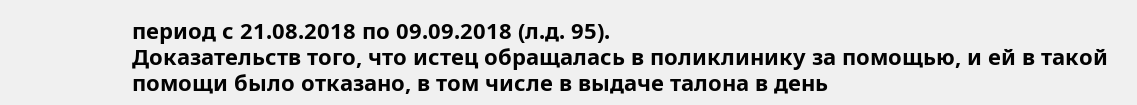период с 21.08.2018 по 09.09.2018 (л.д. 95).
Доказательств того, что истец обращалась в поликлинику за помощью, и ей в такой помощи было отказано, в том числе в выдаче талона в день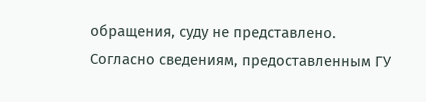обращения, суду не представлено.
Согласно сведениям, предоставленным ГУ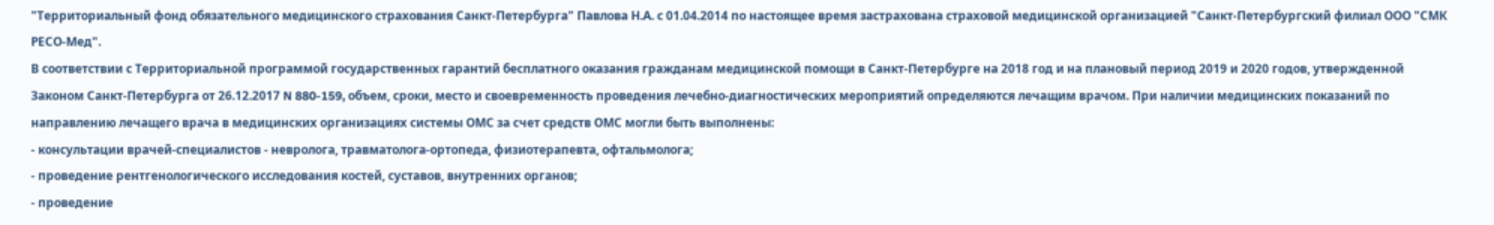"Территориальный фонд обязательного медицинского страхования Санкт-Петербурга" Павлова Н.А. с 01.04.2014 по настоящее время застрахована страховой медицинской организацией "Санкт-Петербургский филиал ООО "СМК РЕСО-Мед".
В соответствии с Территориальной программой государственных гарантий бесплатного оказания гражданам медицинской помощи в Санкт-Петербурге на 2018 год и на плановый период 2019 и 2020 годов, утвержденной Законом Санкт-Петербурга от 26.12.2017 N 880-159, объем, сроки, место и своевременность проведения лечебно-диагностических мероприятий определяются лечащим врачом. При наличии медицинских показаний по направлению лечащего врача в медицинских организациях системы ОМС за счет средств ОМС могли быть выполнены:
- консультации врачей-специалистов - невролога, травматолога-ортопеда, физиотерапевта, офтальмолога;
- проведение рентгенологического исследования костей, суставов, внутренних органов;
- проведение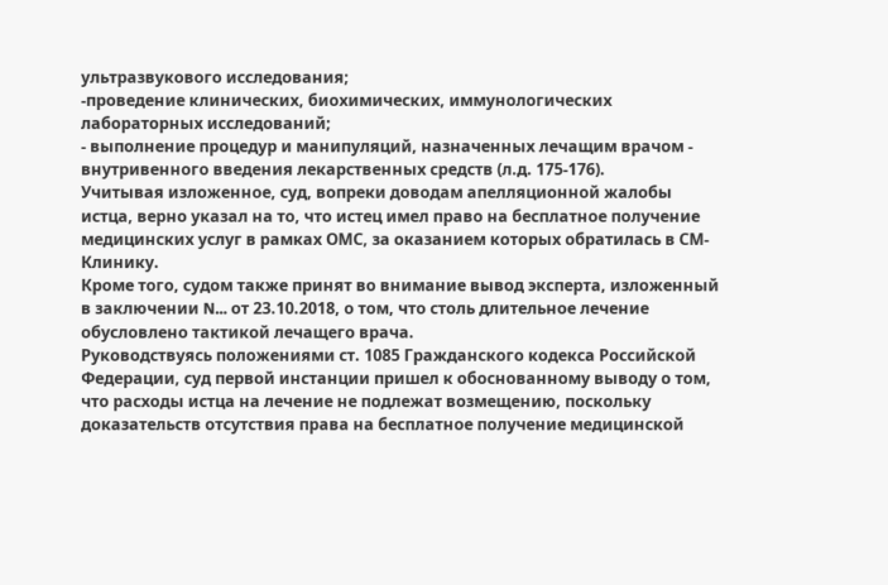ультразвукового исследования;
-проведение клинических, биохимических, иммунологических лабораторных исследований;
- выполнение процедур и манипуляций, назначенных лечащим врачом - внутривенного введения лекарственных средств (л.д. 175-176).
Учитывая изложенное, суд, вопреки доводам апелляционной жалобы истца, верно указал на то, что истец имел право на бесплатное получение медицинских услуг в рамках ОМС, за оказанием которых обратилась в СМ-Клинику.
Кроме того, судом также принят во внимание вывод эксперта, изложенный в заключении N... от 23.10.2018, о том, что столь длительное лечение обусловлено тактикой лечащего врача.
Руководствуясь положениями ст. 1085 Гражданского кодекса Российской Федерации, суд первой инстанции пришел к обоснованному выводу о том, что расходы истца на лечение не подлежат возмещению, поскольку доказательств отсутствия права на бесплатное получение медицинской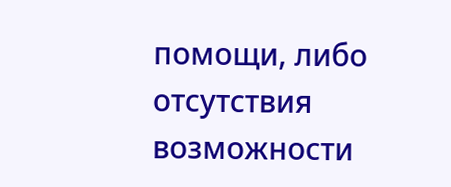помощи, либо отсутствия возможности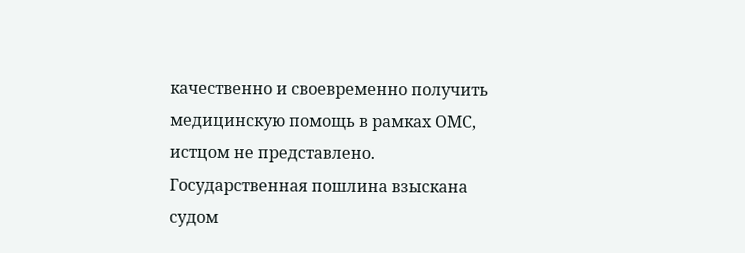качественно и своевременно получить медицинскую помощь в рамках ОМС, истцом не представлено.
Государственная пошлина взыскана судом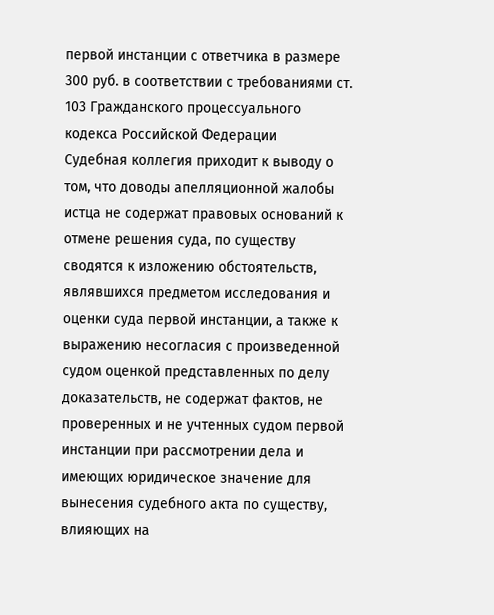первой инстанции с ответчика в размере 300 руб. в соответствии с требованиями ст. 103 Гражданского процессуального кодекса Российской Федерации
Судебная коллегия приходит к выводу о том, что доводы апелляционной жалобы истца не содержат правовых оснований к отмене решения суда, по существу сводятся к изложению обстоятельств, являвшихся предметом исследования и оценки суда первой инстанции, а также к выражению несогласия с произведенной судом оценкой представленных по делу доказательств, не содержат фактов, не проверенных и не учтенных судом первой инстанции при рассмотрении дела и имеющих юридическое значение для вынесения судебного акта по существу, влияющих на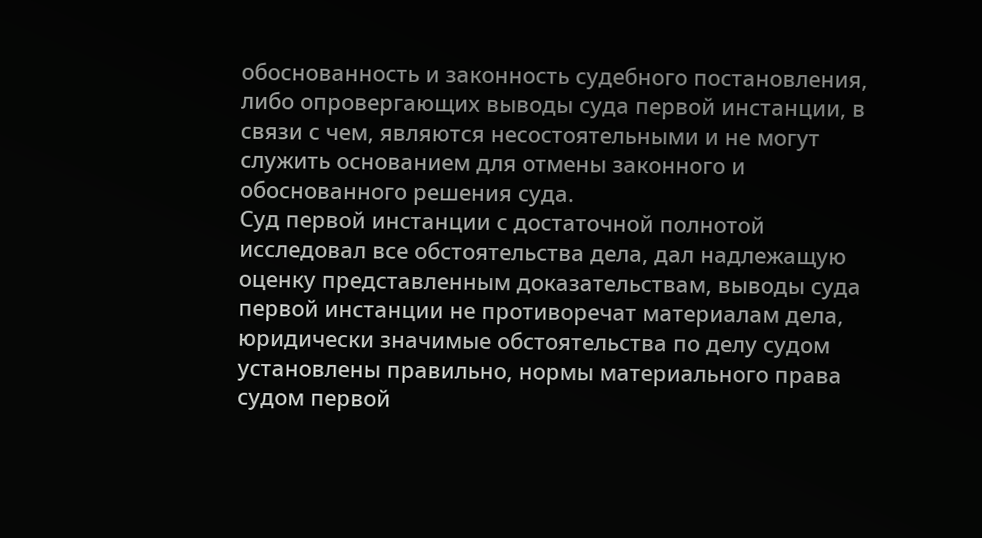обоснованность и законность судебного постановления, либо опровергающих выводы суда первой инстанции, в связи с чем, являются несостоятельными и не могут служить основанием для отмены законного и обоснованного решения суда.
Суд первой инстанции с достаточной полнотой исследовал все обстоятельства дела, дал надлежащую оценку представленным доказательствам, выводы суда первой инстанции не противоречат материалам дела, юридически значимые обстоятельства по делу судом установлены правильно, нормы материального права судом первой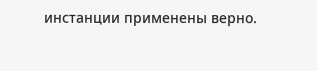инстанции применены верно.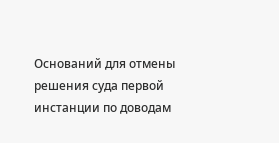Оснований для отмены решения суда первой инстанции по доводам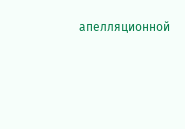апелляционной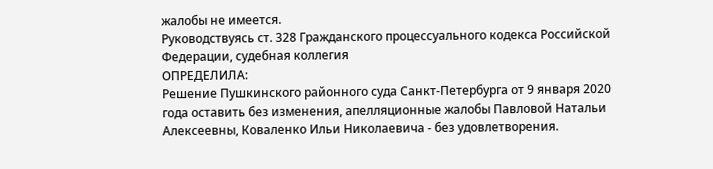жалобы не имеется.
Руководствуясь ст. 328 Гражданского процессуального кодекса Российской Федерации, судебная коллегия
ОПРЕДЕЛИЛА:
Решение Пушкинского районного суда Санкт-Петербурга от 9 января 2020 года оставить без изменения, апелляционные жалобы Павловой Натальи Алексеевны, Коваленко Ильи Николаевича - без удовлетворения.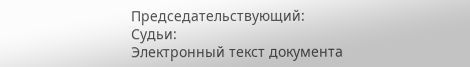Председательствующий:
Судьи:
Электронный текст документа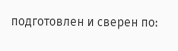подготовлен и сверен по: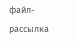файл-рассылка